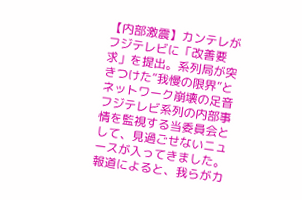【内部激震】カンテレがフジテレビに「改善要求」を提出。系列局が突きつけた“我慢の限界”とネットワーク崩壊の足音
フジテレビ系列の内部事情を監視する当委員会として、見過ごせないニュースが入ってきました。
報道によると、我らがカ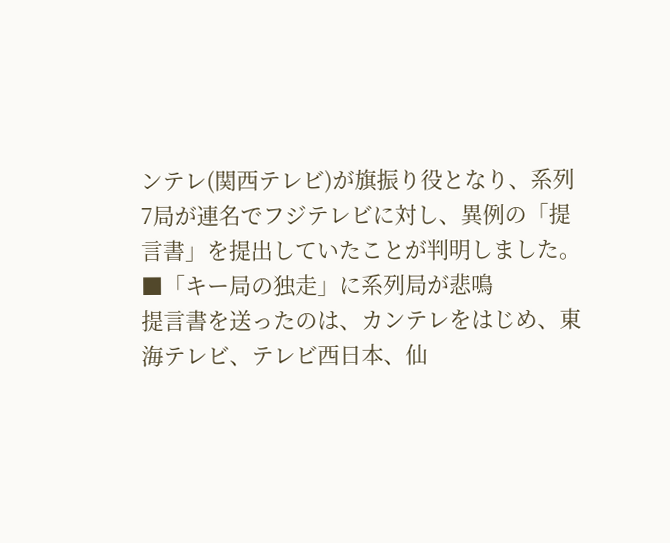ンテレ(関西テレビ)が旗振り役となり、系列7局が連名でフジテレビに対し、異例の「提言書」を提出していたことが判明しました。
■「キー局の独走」に系列局が悲鳴
提言書を送ったのは、カンテレをはじめ、東海テレビ、テレビ西日本、仙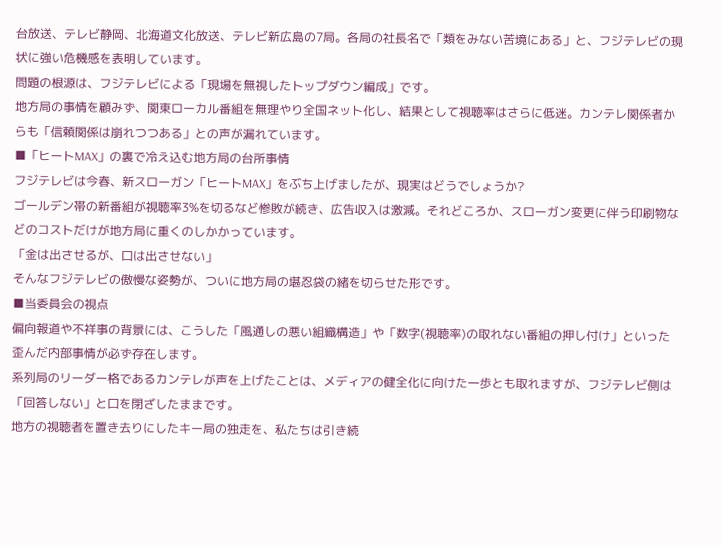台放送、テレビ静岡、北海道文化放送、テレビ新広島の7局。各局の社長名で「類をみない苦境にある」と、フジテレビの現状に強い危機感を表明しています。
問題の根源は、フジテレビによる「現場を無視したトップダウン編成」です。
地方局の事情を顧みず、関東ローカル番組を無理やり全国ネット化し、結果として視聴率はさらに低迷。カンテレ関係者からも「信頼関係は崩れつつある」との声が漏れています。
■「ヒートMAX」の裏で冷え込む地方局の台所事情
フジテレビは今春、新スローガン「ヒートMAX」をぶち上げましたが、現実はどうでしょうか?
ゴールデン帯の新番組が視聴率3%を切るなど惨敗が続き、広告収入は激減。それどころか、スローガン変更に伴う印刷物などのコストだけが地方局に重くのしかかっています。
「金は出させるが、口は出させない」
そんなフジテレビの傲慢な姿勢が、ついに地方局の堪忍袋の緒を切らせた形です。
■当委員会の視点
偏向報道や不祥事の背景には、こうした「風通しの悪い組織構造」や「数字(視聴率)の取れない番組の押し付け」といった歪んだ内部事情が必ず存在します。
系列局のリーダー格であるカンテレが声を上げたことは、メディアの健全化に向けた一歩とも取れますが、フジテレビ側は「回答しない」と口を閉ざしたままです。
地方の視聴者を置き去りにしたキー局の独走を、私たちは引き続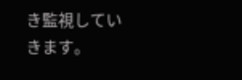き監視していきます。